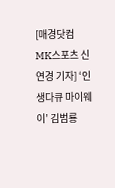[매경닷컴 MK스포츠 신연경 기자] ‘인생다큐 마이웨이’ 김범룡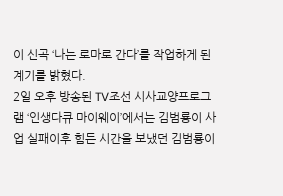이 신곡 ‘나는 로마로 간다’를 작업하게 된 계기를 밝혔다.
2일 오후 방송된 TV조선 시사교양프로그램 ‘인생다큐 마이웨이’에서는 김범룡이 사업 실패이후 힘든 시간을 보냈던 김범룡이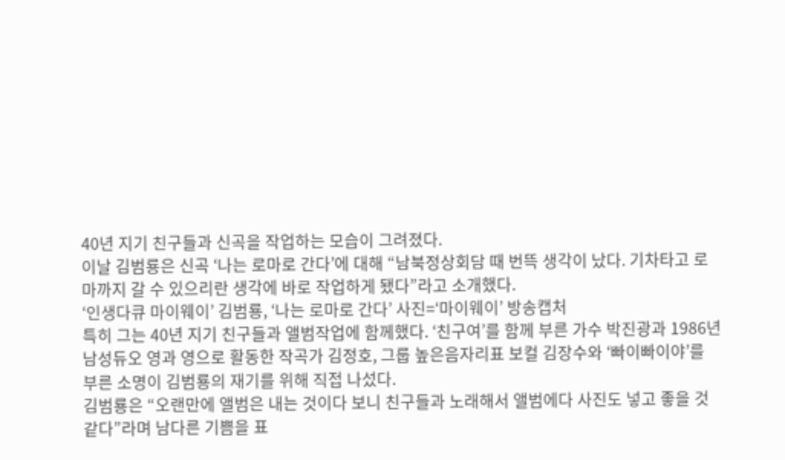40년 지기 친구들과 신곡을 작업하는 모습이 그려졌다.
이날 김범룡은 신곡 ‘나는 로마로 간다’에 대해 “남북정상회담 때 번뜩 생각이 났다. 기차타고 로마까지 갈 수 있으리란 생각에 바로 작업하게 됐다”라고 소개했다.
‘인생다큐 마이웨이’ 김범룡, ‘나는 로마로 간다’ 사진=‘마이웨이’ 방송캡처
특히 그는 40년 지기 친구들과 앨범작업에 함께했다. ‘친구여’를 함께 부른 가수 박진광과 1986년 남성듀오 영과 영으로 활동한 작곡가 김정호, 그룹 높은음자리표 보컬 김장수와 ‘빠이빠이야’를 부른 소명이 김범룡의 재기를 위해 직접 나섰다.
김범룡은 “오랜만에 앨범은 내는 것이다 보니 친구들과 노래해서 앨범에다 사진도 넣고 좋을 것 같다”라며 남다른 기쁨을 표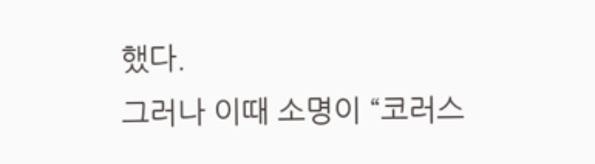했다.
그러나 이때 소명이 “코러스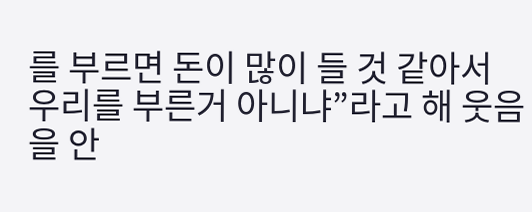를 부르면 돈이 많이 들 것 같아서 우리를 부른거 아니냐”라고 해 웃음을 안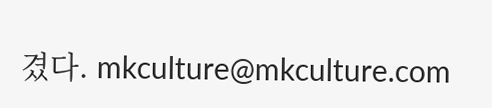겼다. mkculture@mkculture.com